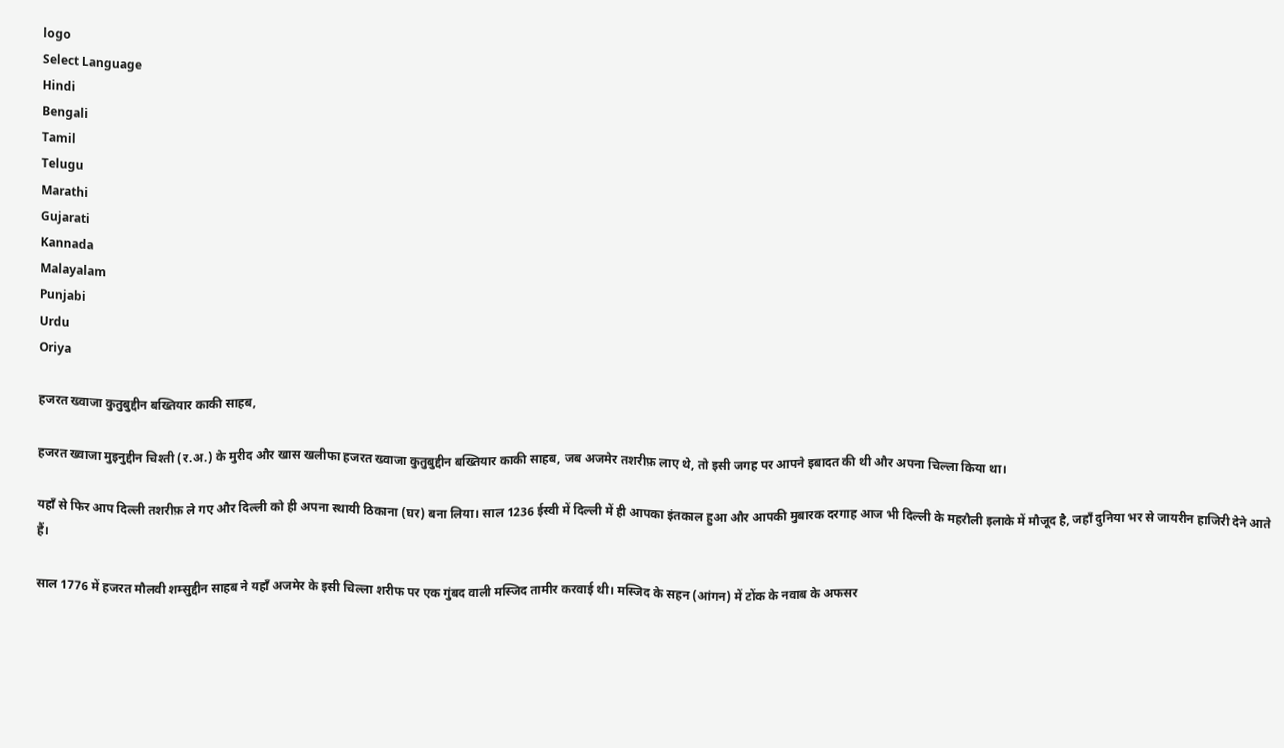logo
Select Language
Hindi
Bengali
Tamil
Telugu
Marathi
Gujarati
Kannada
Malayalam
Punjabi
Urdu
Oriya

हजरत ख्वाजा कुतुबुद्दीन बख्तियार काकी साहब,

हजरत ख्वाजा मुइनुद्दीन चिश्ती (र.अ.) के मुरीद और खास खलीफा हजरत ख्वाजा कुतुबुद्दीन बख्तियार काकी साहब, जब अजमेर तशरीफ़ लाए थे, तो इसी जगह पर आपने इबादत की थी और अपना चिल्ला किया था।

यहाँ से फिर आप दिल्ली तशरीफ़ ले गए और दिल्ली को ही अपना स्थायी ठिकाना (घर) बना लिया। साल 1236 ईस्वी में दिल्ली में ही आपका इंतकाल हुआ और आपकी मुबारक दरगाह आज भी दिल्ली के महरौली इलाके में मौजूद है, जहाँ दुनिया भर से जायरीन हाजिरी देने आते हैं।

साल 1776 में हजरत मौलवी शम्सुद्दीन साहब ने यहाँ अजमेर के इसी चिल्ला शरीफ पर एक गुंबद वाली मस्जिद तामीर करवाई थी। मस्जिद के सहन (आंगन) में टोंक के नवाब के अफसर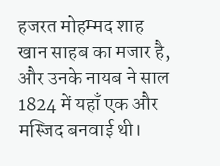हजरत मोहम्मद शाह खान साहब का मजार है, और उनके नायब ने साल 1824 में यहाँ एक और मस्जिद बनवाई थी।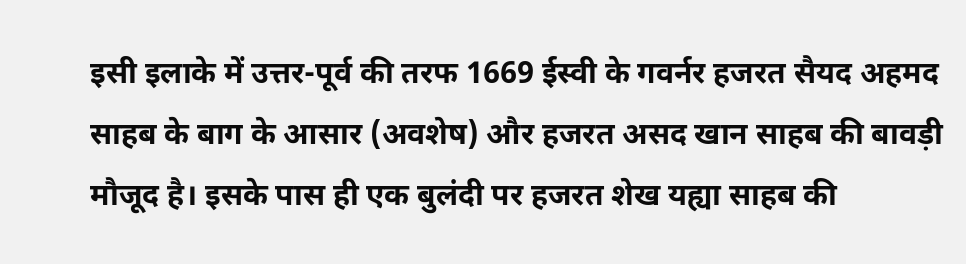इसी इलाके में उत्तर-पूर्व की तरफ 1669 ईस्वी के गवर्नर हजरत सैयद अहमद साहब के बाग के आसार (अवशेष) और हजरत असद खान साहब की बावड़ी मौजूद है। इसके पास ही एक बुलंदी पर हजरत शेख यह्या साहब की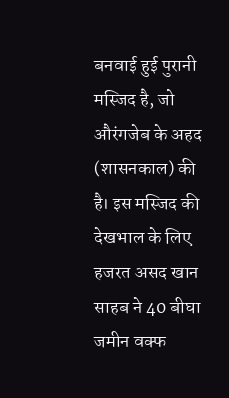बनवाई हुई पुरानी मस्जिद है, जो औरंगजेब के अहद (शासनकाल) की है। इस मस्जिद की देखभाल के लिए हजरत असद खान साहब ने 40 बीघा जमीन वक्फ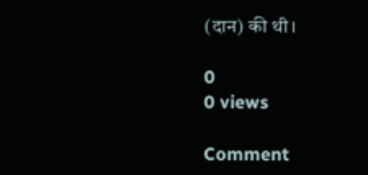(दान) की थी।

0
0 views

Comment